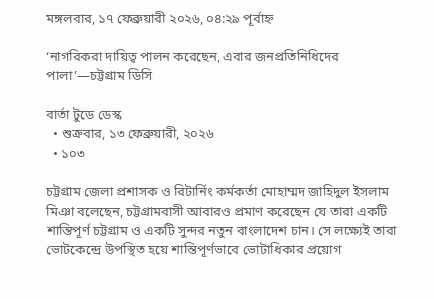মঙ্গলবার, ১৭ ফেব্রুয়ারী ২০২৬, ০৪:২৯ পূর্বাহ্ন

‘নাগরিকরা দায়িত্ব পালন করেছেন, এবার জনপ্রতিনিধিদের পালা’—চট্টগ্রাম ডিসি

বার্তা টুডে ডেস্ক
  • শুক্রবার, ১৩ ফেব্রুয়ারী, ২০২৬
  • ১০৩

চট্টগ্রাম জেলা প্রশাসক ও রিটার্নিং কর্মকর্তা মোহাম্মদ জাহিদুল ইসলাম মিঞা বলেছেন, চট্টগ্রামবাসী আবারও প্রমাণ করেছেন যে তারা একটি শান্তিপূর্ণ চট্টগ্রাম ও একটি সুন্দর নতুন বাংলাদেশ চান। সে লক্ষ্যেই তারা ভোটকেন্দ্রে উপস্থিত হয়ে শান্তিপূর্ণভাবে ভোটাধিকার প্রয়োগ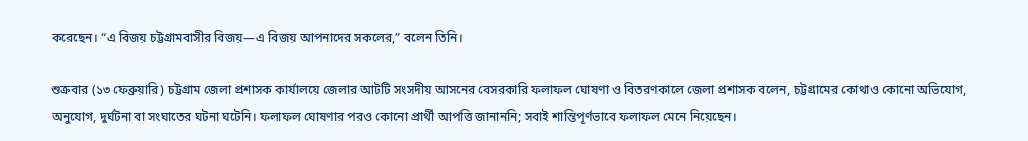করেছেন। “এ বিজয় চট্টগ্রামবাসীর বিজয়—এ বিজয় আপনাদের সকলের,” বলেন তিনি।

শুক্রবার (১৩ ফেব্রুয়ারি) চট্টগ্রাম জেলা প্রশাসক কার্যালয়ে জেলার আটটি সংসদীয় আসনের বেসরকারি ফলাফল ঘোষণা ও বিতরণকালে জেলা প্রশাসক বলেন, চট্টগ্রামের কোথাও কোনো অভিযোগ, অনুযোগ, দুর্ঘটনা বা সংঘাতের ঘটনা ঘটেনি। ফলাফল ঘোষণার পরও কোনো প্রার্থী আপত্তি জানাননি; সবাই শান্তিপূর্ণভাবে ফলাফল মেনে নিয়েছেন।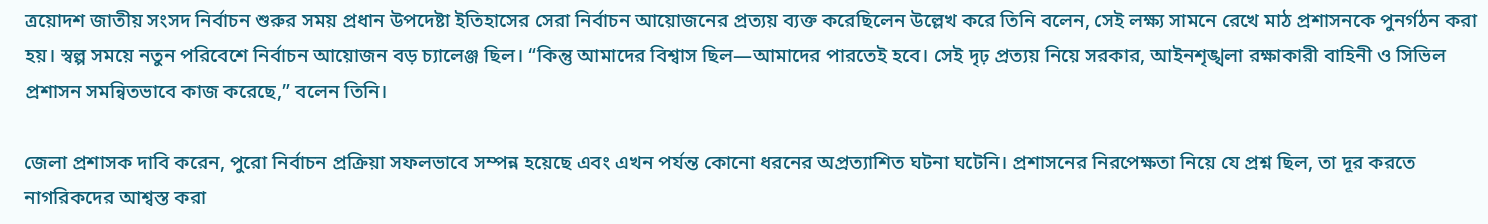ত্রয়োদশ জাতীয় সংসদ নির্বাচন শুরুর সময় প্রধান উপদেষ্টা ইতিহাসের সেরা নির্বাচন আয়োজনের প্রত্যয় ব্যক্ত করেছিলেন উল্লেখ করে তিনি বলেন, সেই লক্ষ্য সামনে রেখে মাঠ প্রশাসনকে পুনর্গঠন করা হয়। স্বল্প সময়ে নতুন পরিবেশে নির্বাচন আয়োজন বড় চ্যালেঞ্জ ছিল। “কিন্তু আমাদের বিশ্বাস ছিল—আমাদের পারতেই হবে। সেই দৃঢ় প্রত্যয় নিয়ে সরকার, আইনশৃঙ্খলা রক্ষাকারী বাহিনী ও সিভিল প্রশাসন সমন্বিতভাবে কাজ করেছে,” বলেন তিনি।

জেলা প্রশাসক দাবি করেন, পুরো নির্বাচন প্রক্রিয়া সফলভাবে সম্পন্ন হয়েছে এবং এখন পর্যন্ত কোনো ধরনের অপ্রত্যাশিত ঘটনা ঘটেনি। প্রশাসনের নিরপেক্ষতা নিয়ে যে প্রশ্ন ছিল, তা দূর করতে নাগরিকদের আশ্বস্ত করা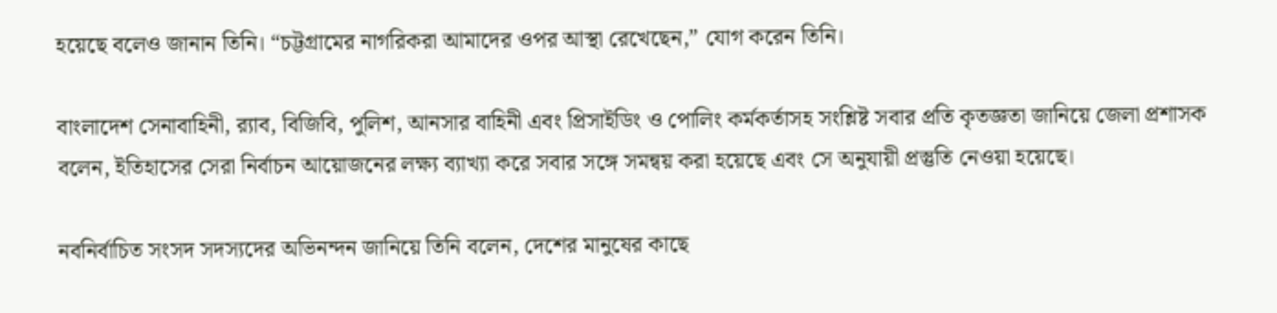হয়েছে বলেও জানান তিনি। “চট্টগ্রামের নাগরিকরা আমাদের ওপর আস্থা রেখেছেন,” যোগ করেন তিনি।

বাংলাদেশ সেনাবাহিনী, র‍্যাব, বিজিবি, পুলিশ, আনসার বাহিনী এবং প্রিসাইডিং ও পোলিং কর্মকর্তাসহ সংশ্লিষ্ট সবার প্রতি কৃতজ্ঞতা জানিয়ে জেলা প্রশাসক বলেন, ইতিহাসের সেরা নির্বাচন আয়োজনের লক্ষ্য ব্যাখ্যা করে সবার সঙ্গে সমন্বয় করা হয়েছে এবং সে অনুযায়ী প্রস্তুতি নেওয়া হয়েছে।

নবনির্বাচিত সংসদ সদস্যদের অভিনন্দন জানিয়ে তিনি বলেন, দেশের মানুষের কাছে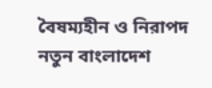বৈষম্যহীন ও নিরাপদ নতুন বাংলাদেশ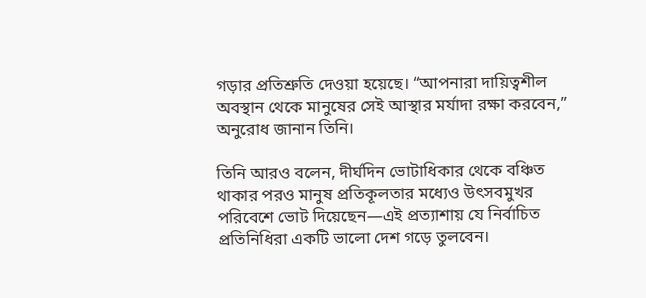গড়ার প্রতিশ্রুতি দেওয়া হয়েছে। “আপনারা দায়িত্বশীল অবস্থান থেকে মানুষের সেই আস্থার মর্যাদা রক্ষা করবেন,” অনুরোধ জানান তিনি।

তিনি আরও বলেন, দীর্ঘদিন ভোটাধিকার থেকে বঞ্চিত থাকার পরও মানুষ প্রতিকূলতার মধ্যেও উৎসবমুখর পরিবেশে ভোট দিয়েছেন—এই প্রত্যাশায় যে নির্বাচিত প্রতিনিধিরা একটি ভালো দেশ গড়ে তুলবেন।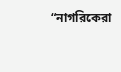“নাগরিকেরা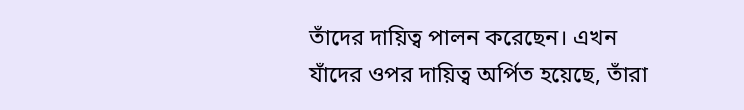তাঁদের দায়িত্ব পালন করেছেন। এখন যাঁদের ওপর দায়িত্ব অর্পিত হয়েছে, তাঁরা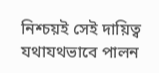নিশ্চয়ই সেই দায়িত্ব যথাযথভাবে পালন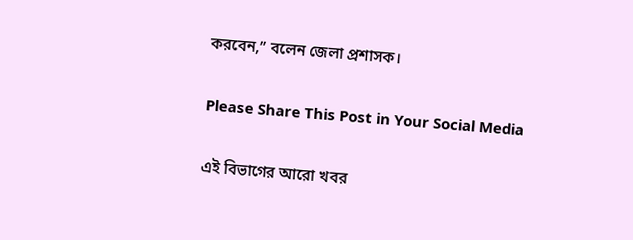করবেন,” বলেন জেলা প্রশাসক।

Please Share This Post in Your Social Media

এই বিভাগের আরো খবর